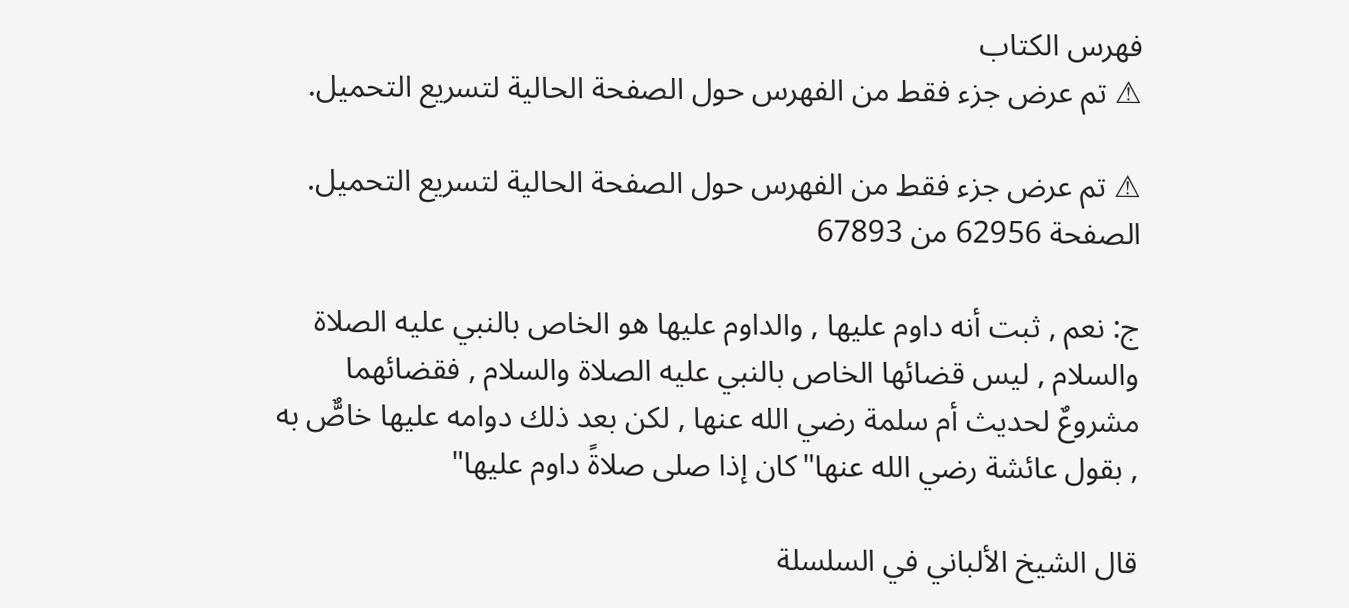فهرس الكتاب
⚠ تم عرض جزء فقط من الفهرس حول الصفحة الحالية لتسريع التحميل.

⚠ تم عرض جزء فقط من الفهرس حول الصفحة الحالية لتسريع التحميل.
الصفحة 62956 من 67893

ج: نعم , ثبت أنه داوم عليها , والداوم عليها هو الخاص بالنبي عليه الصلاة والسلام , ليس قضائها الخاص بالنبي عليه الصلاة والسلام , فقضائهما مشروعٌ لحديث أم سلمة رضي الله عنها , لكن بعد ذلك دوامه عليها خاصٌّ به , بقول عائشة رضي الله عنها"كان إذا صلى صلاةً داوم عليها"

قال الشيخ الألباني في السلسلة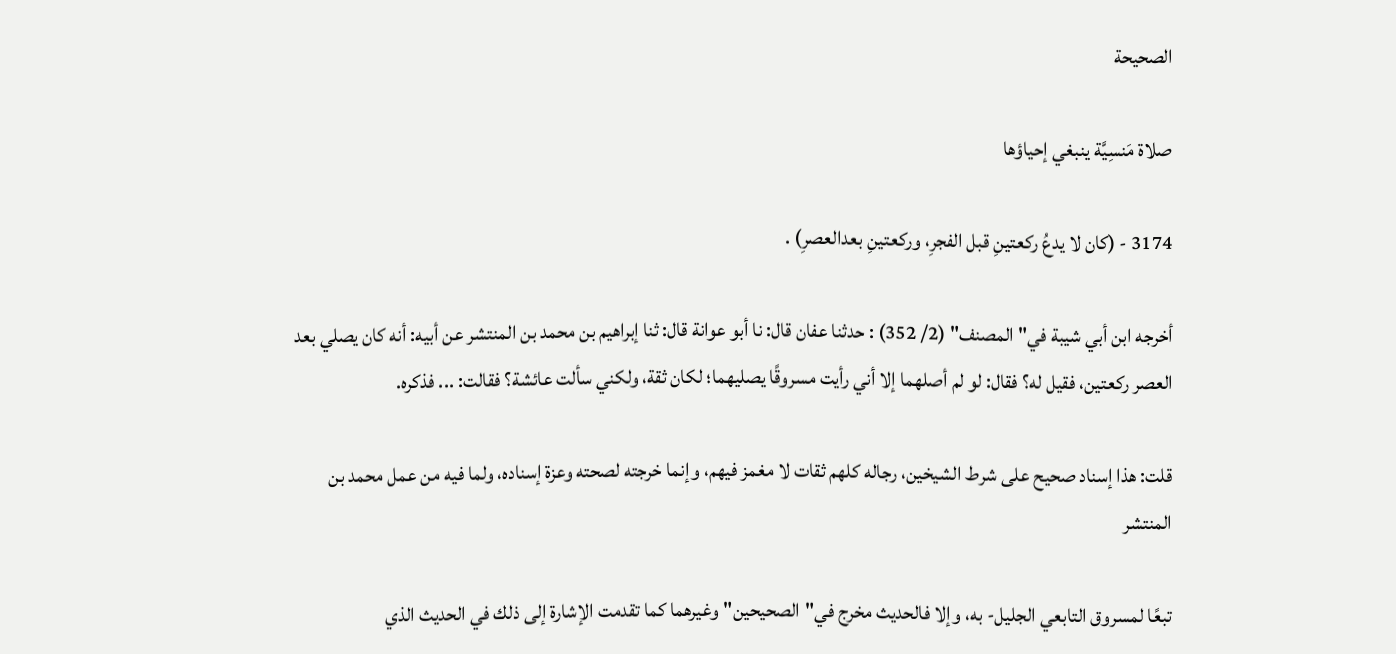الصحيحة

صلاة مَنسِيَّة ينبغي إحياؤها

3174 - (كان لا يدعُ ركعتينِ قبل الفجرِ، وركعتينِ بعدالعصرِ) .

أخرجه ابن أبي شيبة في"المصنف" (2/ 352) : حدثنا عفان قال: نا أبو عوانة قال: ثنا إبراهيم بن محمد بن المنتشر عن أبيه: أنه كان يصلي بعد العصر ركعتين، فقيل له؟ فقال: لو لم أصلهما إلا أني رأيت مسروقًا يصليهما؛ لكان ثقة، ولكني سألت عائشة؟ فقالت: ... فذكره.

قلت: هذا إسناد صحيح على شرط الشيخين، رجاله كلهم ثقات لا مغمز فيهم، وإنما خرجته لصحته وعزة إسناده، ولما فيه من عمل محمد بن المنتشر

تبعًا لمسروق التابعي الجليل- به، وإلا فالحديث مخرج في"الصحيحين"وغيرهما كما تقدمت الإشارة إلى ذلك في الحديث الذي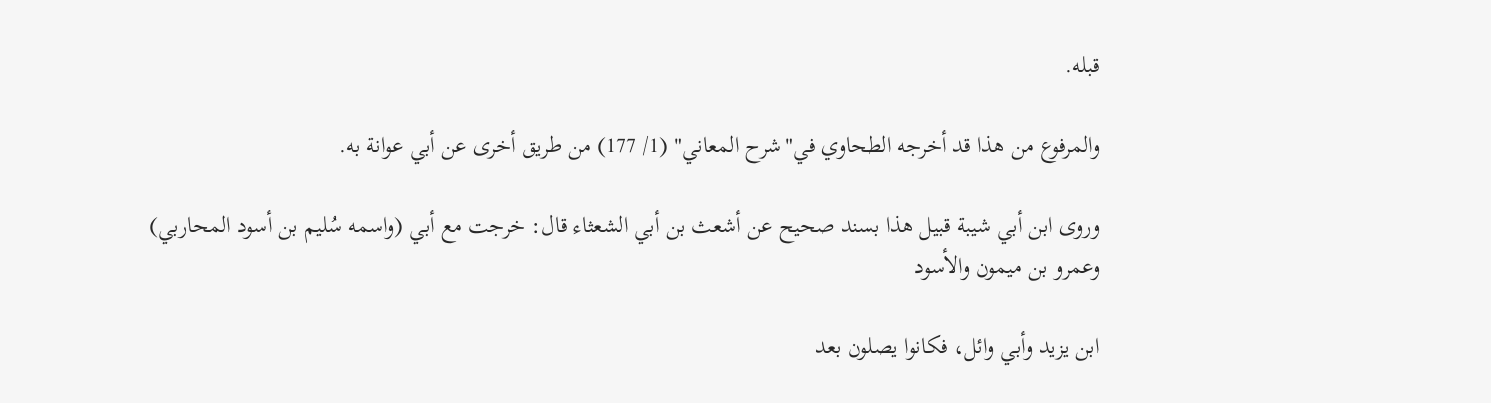قبله.

والمرفوع من هذا قد أخرجه الطحاوي في"شرح المعاني" (1/ 177) من طريق أخرى عن أبي عوانة به.

وروى ابن أبي شيبة قبيل هذا بسند صحيح عن أشعث بن أبي الشعثاء قال: خرجت مع أبي (واسمه سُليم بن أسود المحاربي) وعمرو بن ميمون والأسود

ابن يزيد وأبي وائل، فكانوا يصلون بعد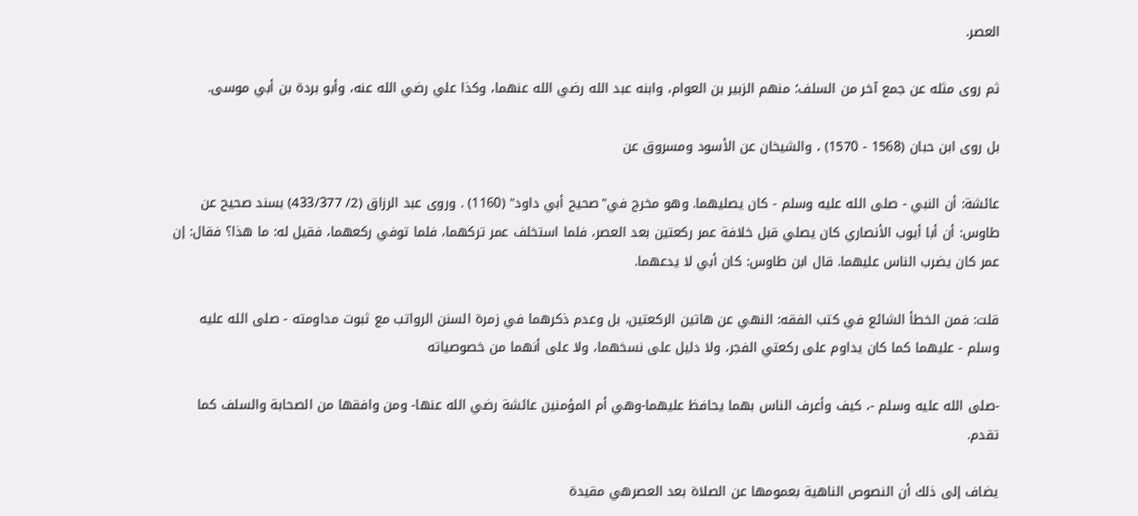العصر.

ثم روى مثله عن جمع آخر من السلف؛ منهم الزبير بن العوام، وابنه عبد الله رضي الله عنهما، وكذا علي رضي الله عنه، وأبو بردة بن أبي موسى.

بل روى ابن حبان (1568 - 1570) ، والشيخان عن الأسود ومسروق عن

عائشة: أن النبي - صلى الله عليه وسلم - كان يصليهما. وهو مخرج في"صحيح أبي داود" (1160) . وروى عبد الرزاق (2/ 433/377) بسند صحيح عن طاوس: أن أبا أيوب الأنصاري كان يصلي قبل خلافة عمر ركعتين بعد العصر، فلما استخلف عمر تركهما، فلما توفي ركعهما، فقيل له: ما هذا؟ فقال: إن عمر كان يضرب الناس عليهما. قال ابن طاوس: كان أبي لا يدعهما.

قلت: فمن الخطأ الشائع في كتب الفقه: النهي عن هاتين الركعتين، بل وعدم ذكرهما في زمرة السنن الرواتب مع ثبوت مداومته - صلى الله عليه وسلم - عليهما كما كان يداوم على ركعتي الفجر، ولا دليل على نسخهما، ولا على أنهما من خصوصياته

-صلى الله عليه وسلم -، كيف وأعرف الناس بهما يحافظ عليهما-وهي أم المؤمنين عائشة رضي الله عنها- ومن وافقها من الصحابة والسلف كما تقدم.

يضاف إلى ذلك أن النصوص الناهية بعمومها عن الصلاة بعد العصرهي مقيدة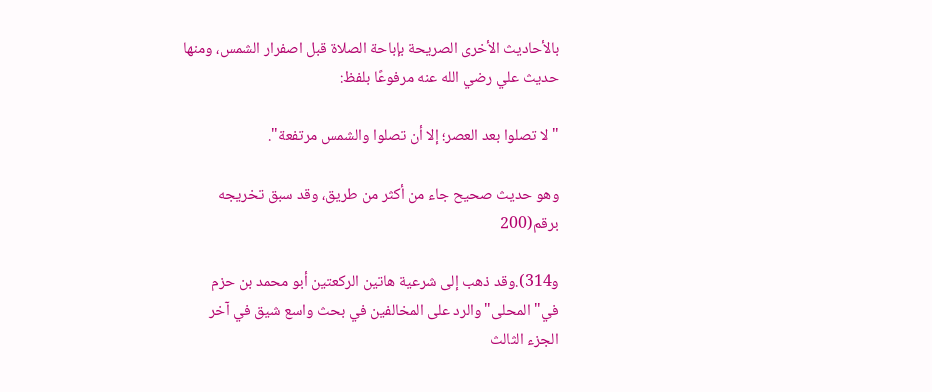بالأحاديث الأخرى الصريحة بإباحة الصلاة قبل اصفرار الشمس، ومنها حديث علي رضي الله عنه مرفوعًا بلفظ:

"لا تصلوا بعد العصر؛ إلا أن تصلوا والشمس مرتفعة".

وهو حديث صحيح جاء من أكثر من طريق، وقد سبق تخريجه برقم(200

و314).وقد ذهب إلى شرعية هاتين الركعتين أبو محمد بن حزم في"المحلى"والرد على المخالفين في بحث واسع شيق في آخر الجزء الثالث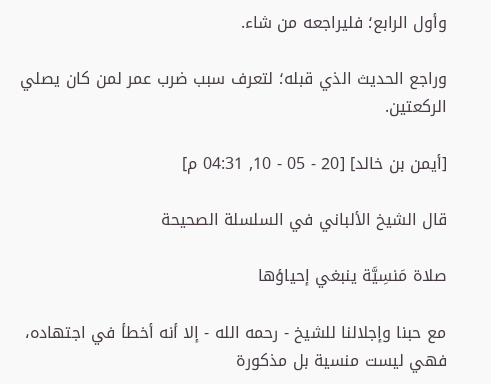وأول الرابع؛ فليراجعه من شاء.

وراجع الحديث الذي قبله؛ لتعرف سبب ضرب عمر لمن كان يصلي الركعتين.

[أيمن بن خالد] [20 - 05 - 10, 04:31 م]

قال الشيخ الألباني في السلسلة الصحيحة

صلاة مَنسِيَّة ينبغي إحياؤها

مع حبنا وإجلالنا للشيخ - رحمه الله - إلا أنه أخطأ في اجتهاده، فهي ليست منسية بل مذكورة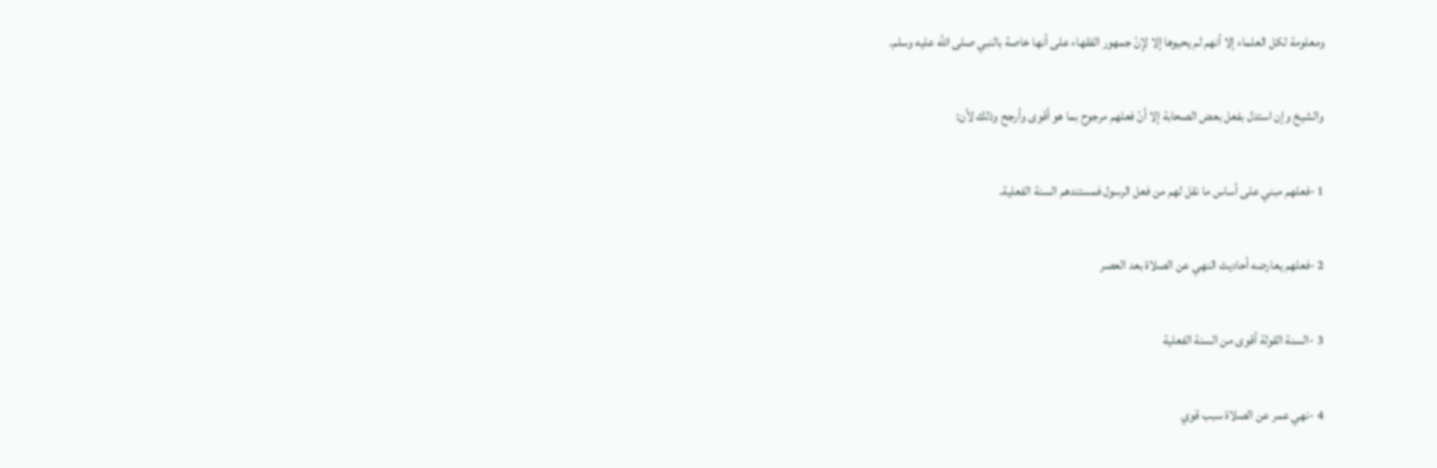ومعلومة لكل العلماء إلا أنهم لم يحيوها إلا لإنّ جمهور الفقهاء على أنها خاصة بالنبي صلى الله عليه وسلم.

والشيخ وإن استدل بفعل بعض الصحابة إلا أنّ فعلهم مرجوح بما هو أقوى وأرجح وذلك لأن:

1 -فعلهم مبني على أساس ما نقل لهم من فعل الرسول فمستندهم السنة الفعلية.

2 -فعلهم يعارضه أحاديث النهي عن الصلاة بعد العصر

3 -السنة القولة أقوى من السنة الفعلية

4 -نهي عمر عن الصلاة سبب قوي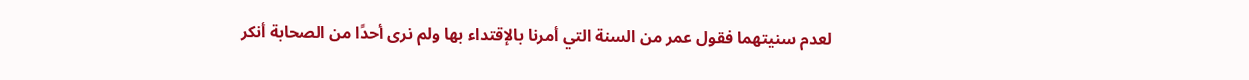لعدم سنيتهما فقول عمر من السنة التي أمرنا بالإقتداء بها ولم نرى أحدًا من الصحابة أنكر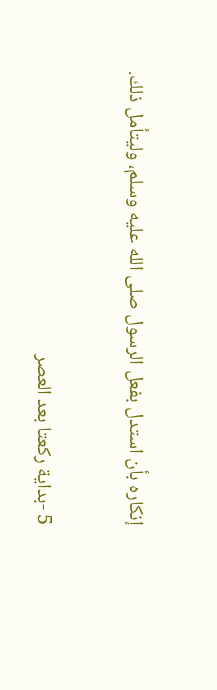إنكاره بأن استدل بفعل الرسول صلى الله عليه وسلم، وليتأمل ذلك.

5 -بداية ركعتا بعد العصر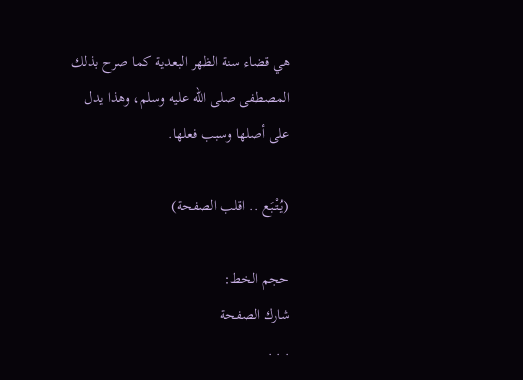هي قضاء سنة الظهر البعدية كما صرح بذلك المصطفى صلى الله عليه وسلم، وهذا يدل على أصلها وسبب فعلها.

(يُتْبَع .. اقلب الصفحة)

حجم الخط:
شارك الصفحة
. . .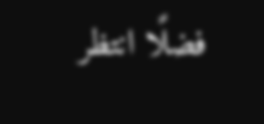فضلًا انتظر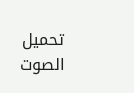تحميل الصوت